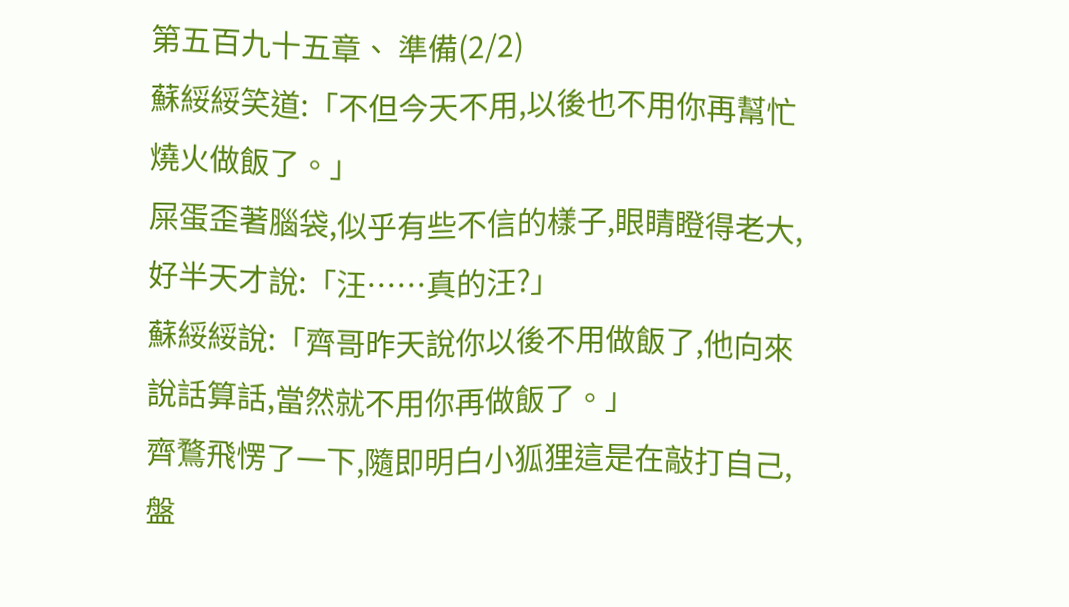第五百九十五章、 準備(2/2)
蘇綏綏笑道:「不但今天不用,以後也不用你再幫忙燒火做飯了。」
屎蛋歪著腦袋,似乎有些不信的樣子,眼睛瞪得老大,好半天才說:「汪……真的汪?」
蘇綏綏說:「齊哥昨天說你以後不用做飯了,他向來說話算話,當然就不用你再做飯了。」
齊鶩飛愣了一下,隨即明白小狐狸這是在敲打自己,盤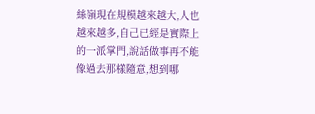絲嶺現在規模越來越大,人也越來越多,自己已經是實際上的一派掌門,說話做事再不能像過去那樣隨意,想到哪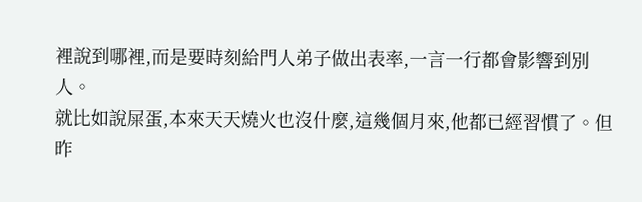裡說到哪裡,而是要時刻給門人弟子做出表率,一言一行都會影響到別人。
就比如說屎蛋,本來天天燒火也沒什麼,這幾個月來,他都已經習慣了。但昨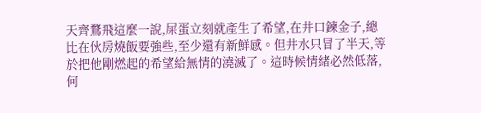天齊鶩飛這麼一說,屎蛋立刻就產生了希望,在井口鍊金子,總比在伙房燒飯要強些,至少還有新鮮感。但井水只冒了半天,等於把他剛燃起的希望給無情的澆滅了。這時候情緒必然低落,何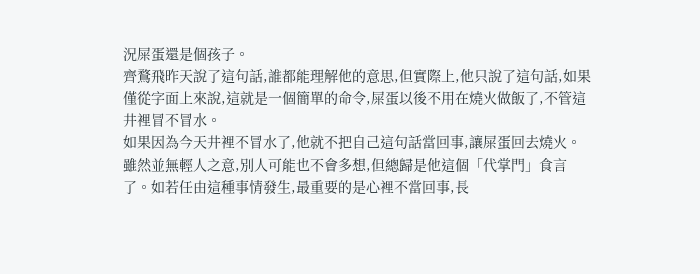況屎蛋還是個孩子。
齊鶩飛昨天說了這句話,誰都能理解他的意思,但實際上,他只說了這句話,如果僅從字面上來說,這就是一個簡單的命令,屎蛋以後不用在燒火做飯了,不管這井裡冒不冒水。
如果因為今天井裡不冒水了,他就不把自己這句話當回事,讓屎蛋回去燒火。雖然並無輕人之意,別人可能也不會多想,但總歸是他這個「代掌門」食言了。如若任由這種事情發生,最重要的是心裡不當回事,長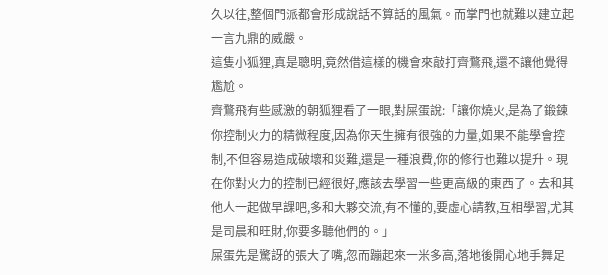久以往,整個門派都會形成說話不算話的風氣。而掌門也就難以建立起一言九鼎的威嚴。
這隻小狐狸,真是聰明,竟然借這樣的機會來敲打齊鶩飛,還不讓他覺得尷尬。
齊鶩飛有些感激的朝狐狸看了一眼,對屎蛋說:「讓你燒火,是為了鍛鍊你控制火力的精微程度,因為你天生擁有很強的力量,如果不能學會控制,不但容易造成破壞和災難,還是一種浪費,你的修行也難以提升。現在你對火力的控制已經很好,應該去學習一些更高級的東西了。去和其他人一起做早課吧,多和大夥交流,有不懂的,要虛心請教,互相學習,尤其是司晨和旺財,你要多聽他們的。」
屎蛋先是驚訝的張大了嘴,忽而蹦起來一米多高,落地後開心地手舞足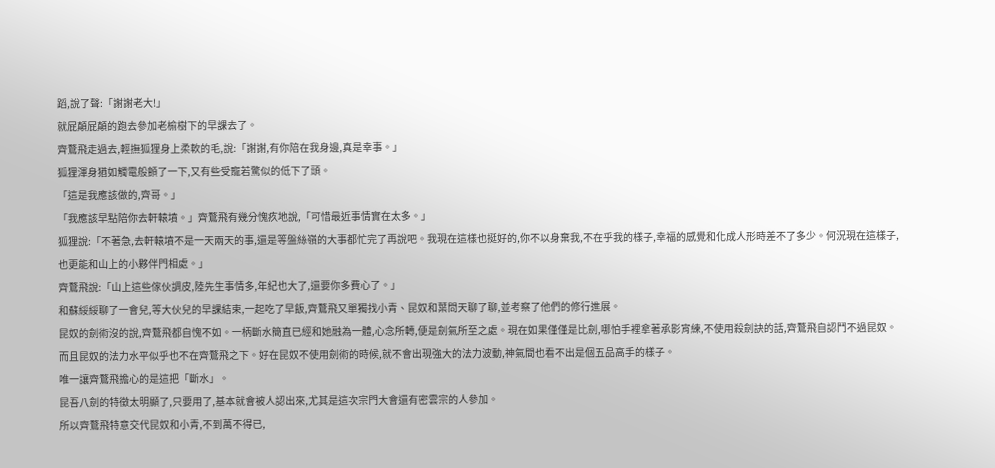蹈,說了聲:「謝謝老大!」
就屁顛屁顛的跑去參加老榆樹下的早課去了。
齊鶩飛走過去,輕撫狐狸身上柔軟的毛,說:「謝謝,有你陪在我身邊,真是幸事。」
狐狸渾身猶如觸電般顫了一下,又有些受寵若驚似的低下了頭。
「這是我應該做的,齊哥。」
「我應該早點陪你去軒轅墳。」齊鶩飛有幾分愧疚地說,「可惜最近事情實在太多。」
狐狸說:「不著急,去軒轅墳不是一天兩天的事,還是等盤絲嶺的大事都忙完了再說吧。我現在這樣也挺好的,你不以身棄我,不在乎我的樣子,幸福的感覺和化成人形時差不了多少。何況現在這樣子,也更能和山上的小夥伴門相處。」
齊鶩飛說:「山上這些傢伙調皮,陸先生事情多,年紀也大了,還要你多費心了。」
和蘇綏綏聊了一會兒,等大伙兒的早課結束,一起吃了早飯,齊鶩飛又單獨找小青、昆奴和葉問天聊了聊,並考察了他們的修行進展。
昆奴的劍術沒的說,齊鶩飛都自愧不如。一柄斷水簡直已經和她融為一體,心念所轉,便是劍氣所至之處。現在如果僅僅是比劍,哪怕手裡拿著承影宵練,不使用殺劍訣的話,齊鶩飛自認鬥不過昆奴。而且昆奴的法力水平似乎也不在齊鶩飛之下。好在昆奴不使用劍術的時候,就不會出現強大的法力波動,神氣間也看不出是個五品高手的樣子。
唯一讓齊鶩飛擔心的是這把「斷水」。
昆吾八劍的特徵太明顯了,只要用了,基本就會被人認出來,尤其是這次宗門大會還有密雲宗的人參加。
所以齊鶩飛特意交代昆奴和小青,不到萬不得已,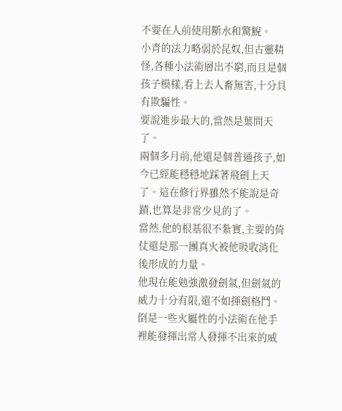不要在人前使用斷水和驚鯢。
小青的法力略弱於昆奴,但古靈精怪,各種小法術層出不窮,而且是個孩子模樣,看上去人畜無害,十分具有欺騙性。
要說進步最大的,當然是葉問天了。
兩個多月前,他還是個普通孩子,如今已經能穩穩地踩著飛劍上天了。這在修行界雖然不能說是奇蹟,也算是非常少見的了。
當然,他的根基很不紮實,主要的倚仗還是那一團真火被他吸收消化後形成的力量。
他現在能勉強激發劍氣,但劍氣的威力十分有限,還不如揮劍格鬥。倒是一些火屬性的小法術在他手裡能發揮出常人發揮不出來的威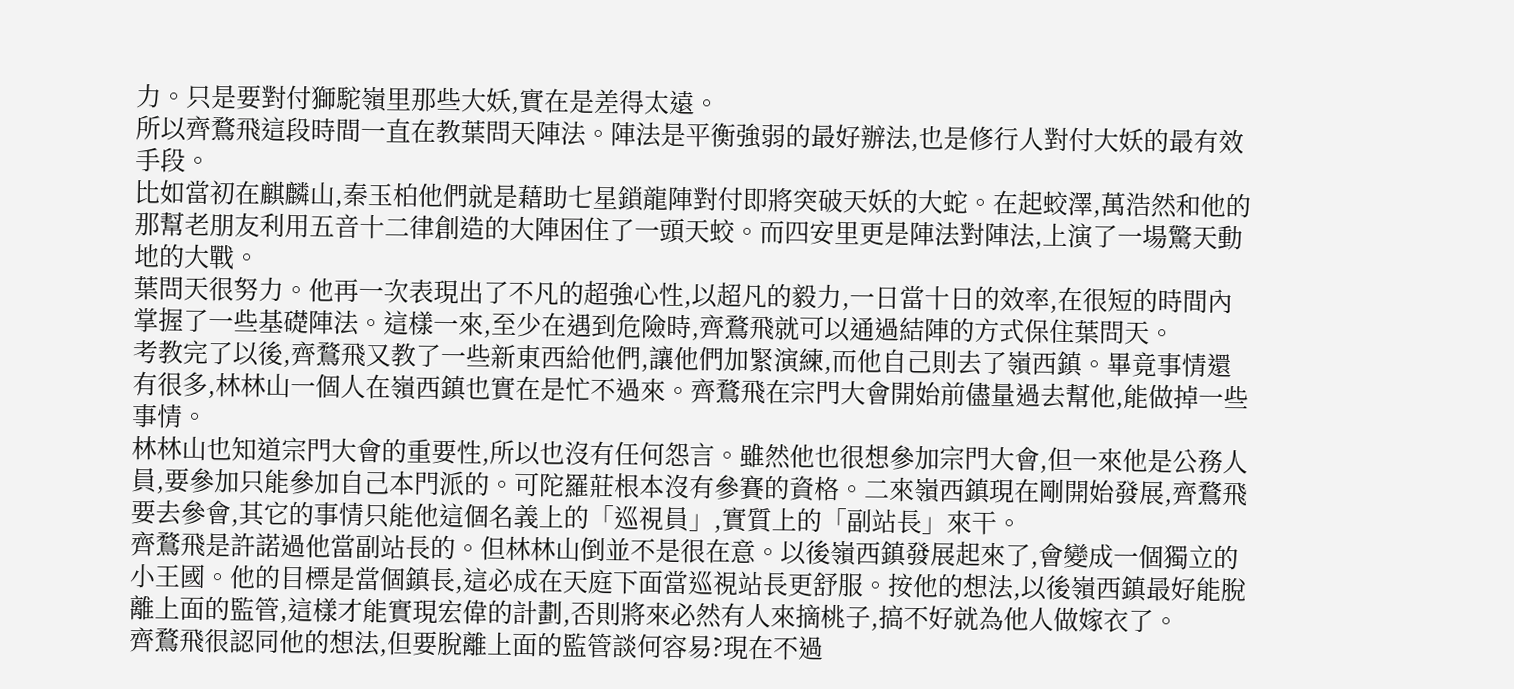力。只是要對付獅駝嶺里那些大妖,實在是差得太遠。
所以齊鶩飛這段時間一直在教葉問天陣法。陣法是平衡強弱的最好辦法,也是修行人對付大妖的最有效手段。
比如當初在麒麟山,秦玉柏他們就是藉助七星鎖龍陣對付即將突破天妖的大蛇。在起蛟澤,萬浩然和他的那幫老朋友利用五音十二律創造的大陣困住了一頭天蛟。而四安里更是陣法對陣法,上演了一場驚天動地的大戰。
葉問天很努力。他再一次表現出了不凡的超強心性,以超凡的毅力,一日當十日的效率,在很短的時間內掌握了一些基礎陣法。這樣一來,至少在遇到危險時,齊鶩飛就可以通過結陣的方式保住葉問天。
考教完了以後,齊鶩飛又教了一些新東西給他們,讓他們加緊演練,而他自己則去了嶺西鎮。畢竟事情還有很多,林林山一個人在嶺西鎮也實在是忙不過來。齊鶩飛在宗門大會開始前儘量過去幫他,能做掉一些事情。
林林山也知道宗門大會的重要性,所以也沒有任何怨言。雖然他也很想參加宗門大會,但一來他是公務人員,要參加只能參加自己本門派的。可陀羅莊根本沒有參賽的資格。二來嶺西鎮現在剛開始發展,齊鶩飛要去參會,其它的事情只能他這個名義上的「巡視員」,實質上的「副站長」來干。
齊鶩飛是許諾過他當副站長的。但林林山倒並不是很在意。以後嶺西鎮發展起來了,會變成一個獨立的小王國。他的目標是當個鎮長,這必成在天庭下面當巡視站長更舒服。按他的想法,以後嶺西鎮最好能脫離上面的監管,這樣才能實現宏偉的計劃,否則將來必然有人來摘桃子,搞不好就為他人做嫁衣了。
齊鶩飛很認同他的想法,但要脫離上面的監管談何容易?現在不過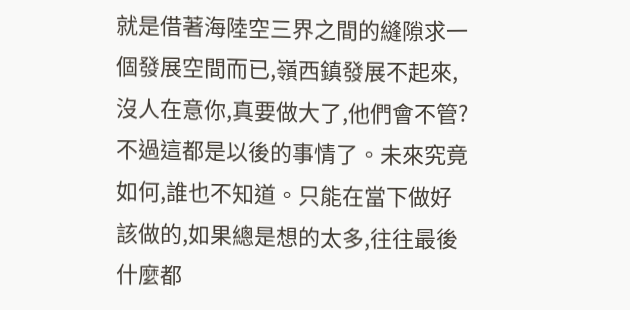就是借著海陸空三界之間的縫隙求一個發展空間而已,嶺西鎮發展不起來,沒人在意你,真要做大了,他們會不管?
不過這都是以後的事情了。未來究竟如何,誰也不知道。只能在當下做好該做的,如果總是想的太多,往往最後什麼都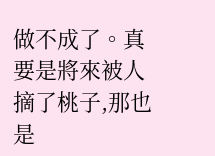做不成了。真要是將來被人摘了桃子,那也是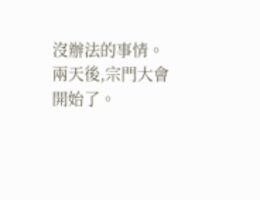沒辦法的事情。
兩天後,宗門大會開始了。